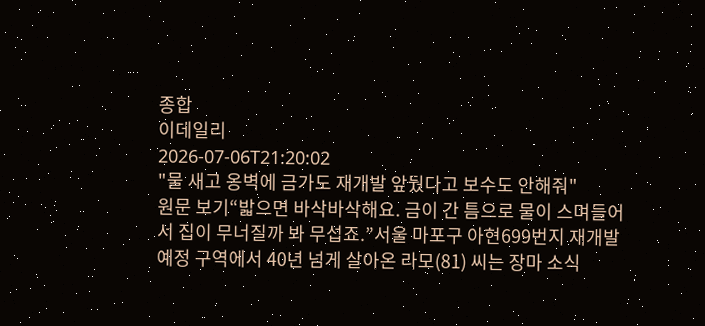종합
이데일리
2026-07-06T21:20:02
"물 새고 옹벽에 금가도 재개발 앞뒀다고 보수도 안해줘"
원문 보기“밟으면 바삭바삭해요. 금이 간 틈으로 물이 스며들어서 집이 무너질까 봐 무섭죠.”서울 마포구 아현699번지 재개발 예정 구역에서 40년 넘게 살아온 라모(81) 씨는 장마 소식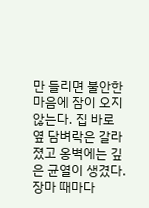만 들리면 불안한 마음에 잠이 오지 않는다. 집 바로 옆 담벼락은 갈라졌고 옹벽에는 깊은 균열이 생겼다. 장마 때마다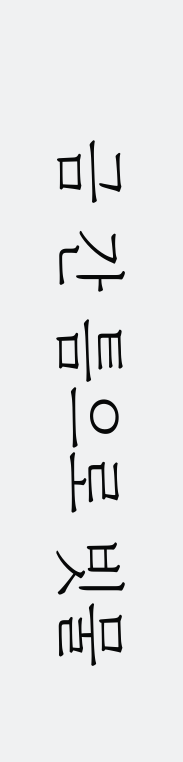금 간 틈으로 빗물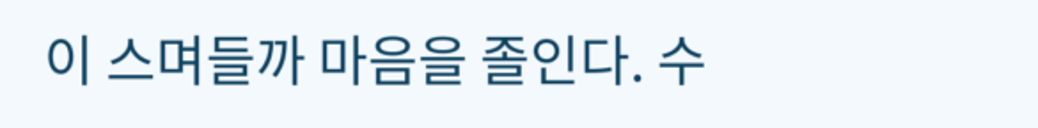이 스며들까 마음을 졸인다. 수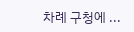차례 구청에 ...